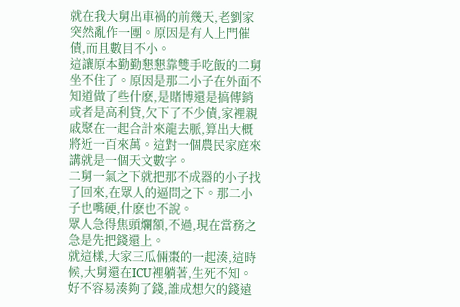就在我大舅出車禍的前幾天,老劉家突然亂作一團。原因是有人上門催債,而且數目不小。
這讓原本勤勤懇懇靠雙手吃飯的二舅坐不住了。原因是那二小子在外面不知道做了些什麽,是賭博還是搞傳銷或者是高利貸,欠下了不少債,家裡親戚聚在一起合計來龍去脈,算出大概將近一百來萬。這對一個農民家庭來講就是一個天文數字。
二舅一氣之下就把那不成器的小子找了回來,在眾人的逼問之下。那二小子也嘴硬,什麽也不說。
眾人急得焦頭爛額,不過,現在當務之急是先把錢還上。
就這樣,大家三瓜倆棗的一起湊,這時候,大舅還在ICU裡躺著,生死不知。好不容易湊夠了錢,誰成想欠的錢遠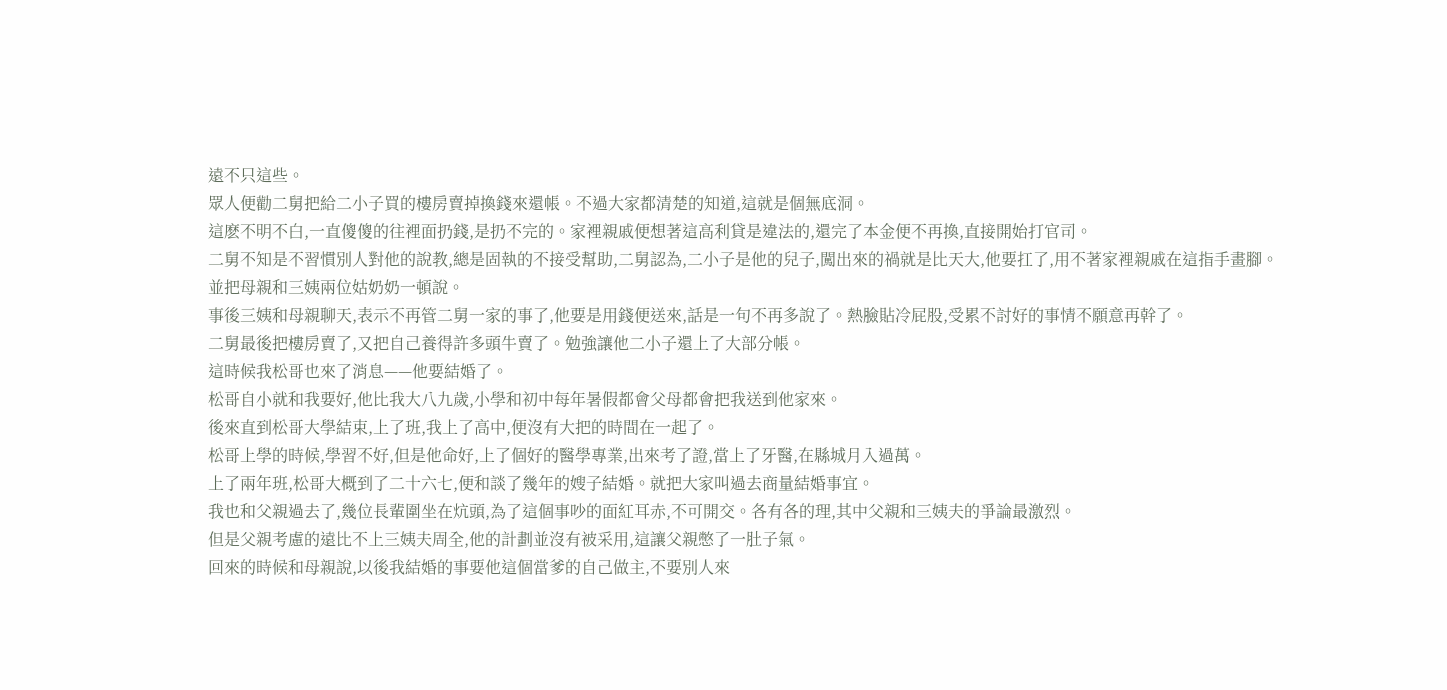遠不只這些。
眾人便勸二舅把給二小子買的樓房賣掉換錢來還帳。不過大家都清楚的知道,這就是個無底洞。
這麽不明不白,一直傻傻的往裡面扔錢,是扔不完的。家裡親戚便想著這高利貸是違法的,還完了本金便不再換,直接開始打官司。
二舅不知是不習慣別人對他的說教,總是固執的不接受幫助,二舅認為,二小子是他的兒子,闖出來的禍就是比天大,他要扛了,用不著家裡親戚在這指手畫腳。
並把母親和三姨兩位姑奶奶一頓說。
事後三姨和母親聊天,表示不再管二舅一家的事了,他要是用錢便送來,話是一句不再多說了。熱臉貼冷屁股,受累不討好的事情不願意再幹了。
二舅最後把樓房賣了,又把自己養得許多頭牛賣了。勉強讓他二小子還上了大部分帳。
這時候我松哥也來了消息——他要結婚了。
松哥自小就和我要好,他比我大八九歲,小學和初中每年暑假都會父母都會把我送到他家來。
後來直到松哥大學結束,上了班,我上了高中,便沒有大把的時間在一起了。
松哥上學的時候,學習不好,但是他命好,上了個好的醫學專業,出來考了證,當上了牙醫,在縣城月入過萬。
上了兩年班,松哥大概到了二十六七,便和談了幾年的嫂子結婚。就把大家叫過去商量結婚事宜。
我也和父親過去了,幾位長輩圍坐在炕頭,為了這個事吵的面紅耳赤,不可開交。各有各的理,其中父親和三姨夫的爭論最激烈。
但是父親考慮的遠比不上三姨夫周全,他的計劃並沒有被采用,這讓父親憋了一肚子氣。
回來的時候和母親說,以後我結婚的事要他這個當爹的自己做主,不要別人來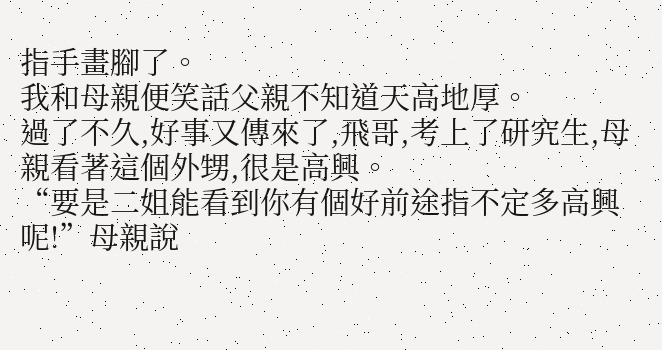指手畫腳了。
我和母親便笑話父親不知道天高地厚。
過了不久,好事又傳來了,飛哥,考上了研究生,母親看著這個外甥,很是高興。
“要是二姐能看到你有個好前途指不定多高興呢!”母親說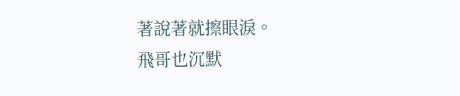著說著就擦眼淚。
飛哥也沉默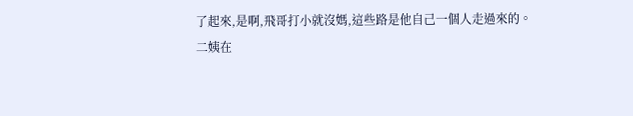了起來,是啊,飛哥打小就沒媽,這些路是他自己一個人走過來的。
二姨在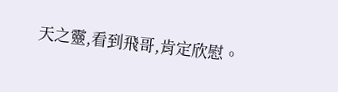天之靈,看到飛哥,肯定欣慰。